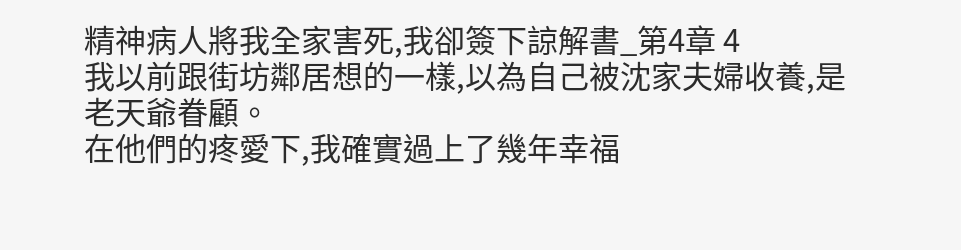精神病人將我全家害死,我卻簽下諒解書_第4章 4
我以前跟街坊鄰居想的一樣,以為自己被沈家夫婦收養,是老天爺眷顧。
在他們的疼愛下,我確實過上了幾年幸福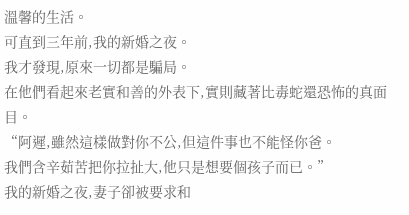溫馨的生活。
可直到三年前,我的新婚之夜。
我才發現,原來一切都是騙局。
在他們看起來老實和善的外表下,實則藏著比毒蛇還恐怖的真面目。
“阿遲,雖然這樣做對你不公,但這件事也不能怪你爸。
我們含辛茹苦把你拉扯大,他只是想要個孩子而已。”
我的新婚之夜,妻子卻被要求和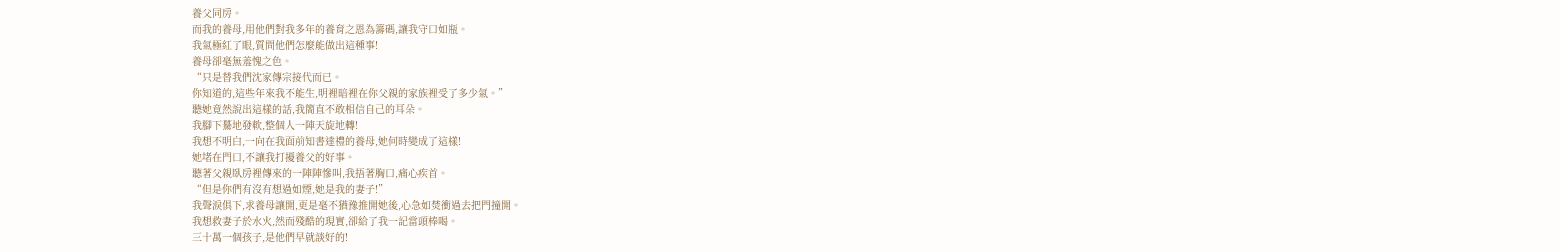養父同房。
而我的養母,用他們對我多年的養育之恩為籌碼,讓我守口如瓶。
我氣極紅了眼,質問他們怎麼能做出這種事!
養母卻毫無羞愧之色。
“只是替我們沈家傳宗接代而已。
你知道的,這些年來我不能生,明裡暗裡在你父親的家族裡受了多少氣。”
聽她竟然說出這樣的話,我簡直不敢相信自己的耳朵。
我腳下驀地發軟,整個人一陣天旋地轉!
我想不明白,一向在我面前知書達禮的養母,她何時變成了這樣!
她堵在門口,不讓我打擾養父的好事。
聽著父親臥房裡傳來的一陣陣慘叫,我捂著胸口,痛心疾首。
“但是你們有沒有想過如煙,她是我的妻子!”
我聲淚俱下,求養母讓開,更是毫不猶豫推開她後,心急如焚衝過去把門撞開。
我想救妻子於水火,然而殘酷的現實,卻給了我一記當頭棒喝。
三十萬一個孩子,是他們早就談好的!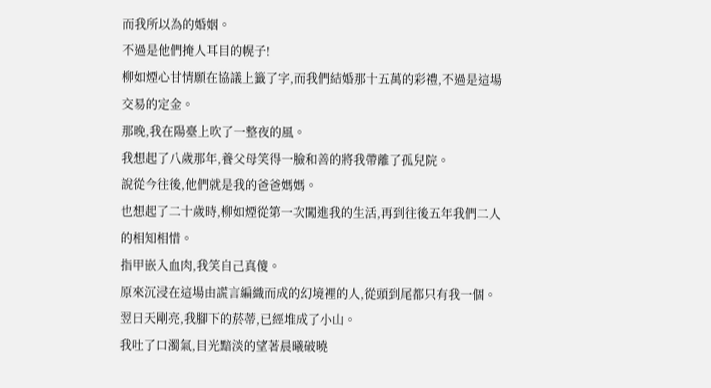而我所以為的婚姻。
不過是他們掩人耳目的幌子!
柳如煙心甘情願在協議上籤了字,而我們結婚那十五萬的彩禮,不過是這場交易的定金。
那晚,我在陽臺上吹了一整夜的風。
我想起了八歲那年,養父母笑得一臉和善的將我帶離了孤兒院。
說從今往後,他們就是我的爸爸媽媽。
也想起了二十歲時,柳如煙從第一次闖進我的生活,再到往後五年我們二人的相知相惜。
指甲嵌入血肉,我笑自己真傻。
原來沉浸在這場由謊言編織而成的幻境裡的人,從頭到尾都只有我一個。
翌日天剛亮,我腳下的菸蒂,已經堆成了小山。
我吐了口濁氣,目光黯淡的望著晨曦破曉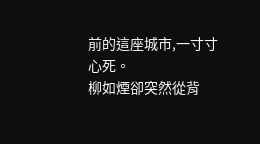前的這座城市,一寸寸心死。
柳如煙卻突然從背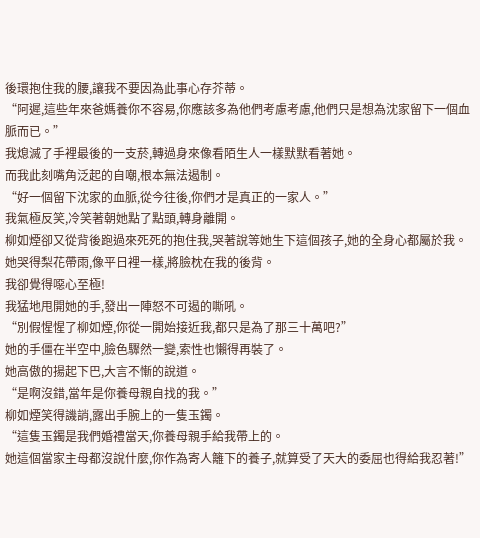後環抱住我的腰,讓我不要因為此事心存芥蒂。
“阿遲,這些年來爸媽養你不容易,你應該多為他們考慮考慮,他們只是想為沈家留下一個血脈而已。”
我熄滅了手裡最後的一支菸,轉過身來像看陌生人一樣默默看著她。
而我此刻嘴角泛起的自嘲,根本無法遏制。
“好一個留下沈家的血脈,從今往後,你們才是真正的一家人。”
我氣極反笑,冷笑著朝她點了點頭,轉身離開。
柳如煙卻又從背後跑過來死死的抱住我,哭著說等她生下這個孩子,她的全身心都屬於我。
她哭得梨花帶雨,像平日裡一樣,將臉枕在我的後背。
我卻覺得噁心至極!
我猛地甩開她的手,發出一陣怒不可遏的嘶吼。
“別假惺惺了柳如煙,你從一開始接近我,都只是為了那三十萬吧?”
她的手僵在半空中,臉色驟然一變,索性也懶得再裝了。
她高傲的揚起下巴,大言不慚的說道。
“是啊沒錯,當年是你養母親自找的我。”
柳如煙笑得譏誚,露出手腕上的一隻玉鐲。
“這隻玉鐲是我們婚禮當天,你養母親手給我帶上的。
她這個當家主母都沒說什麼,你作為寄人籬下的養子,就算受了天大的委屈也得給我忍著!”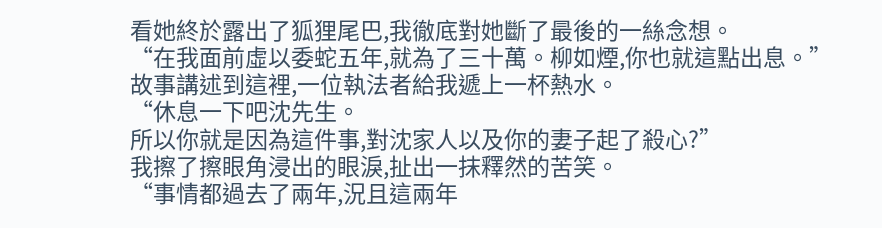看她終於露出了狐狸尾巴,我徹底對她斷了最後的一絲念想。
“在我面前虛以委蛇五年,就為了三十萬。柳如煙,你也就這點出息。”
故事講述到這裡,一位執法者給我遞上一杯熱水。
“休息一下吧沈先生。
所以你就是因為這件事,對沈家人以及你的妻子起了殺心?”
我擦了擦眼角浸出的眼淚,扯出一抹釋然的苦笑。
“事情都過去了兩年,況且這兩年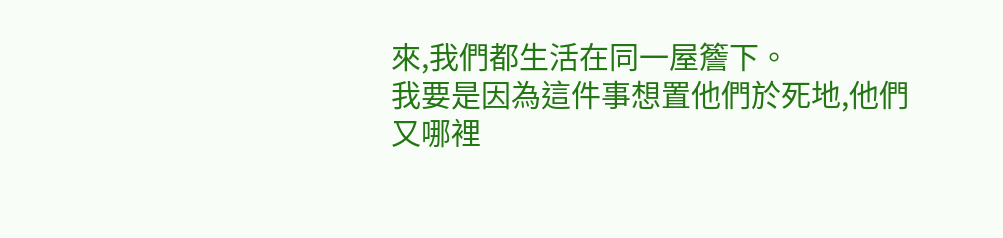來,我們都生活在同一屋簷下。
我要是因為這件事想置他們於死地,他們又哪裡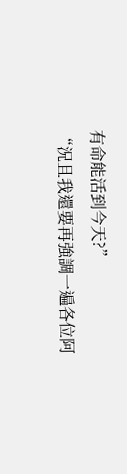有命能活到今天?”
“況且我還要再強調一遍各位阿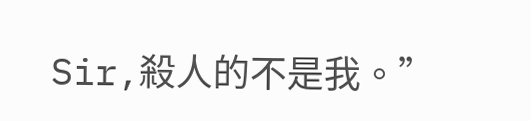Sir,殺人的不是我。”